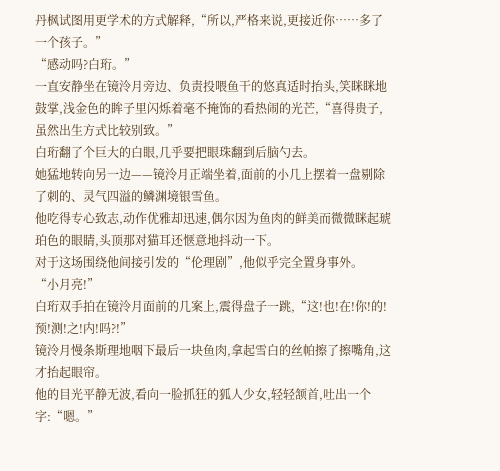丹枫试图用更学术的方式解释,“所以,严格来说,更接近你……多了一个孩子。”
“感动吗?白珩。”
一直安静坐在镜泠月旁边、负责投喂鱼干的悠真适时抬头,笑眯眯地鼓掌,浅金色的眸子里闪烁着毫不掩饰的看热闹的光芒,“喜得贵子,虽然出生方式比较别致。”
白珩翻了个巨大的白眼,几乎要把眼珠翻到后脑勺去。
她猛地转向另一边——镜泠月正端坐着,面前的小几上摆着一盘剔除了刺的、灵气四溢的鳞渊境银雪鱼。
他吃得专心致志,动作优雅却迅速,偶尔因为鱼肉的鲜美而微微眯起琥珀色的眼睛,头顶那对猫耳还惬意地抖动一下。
对于这场围绕他间接引发的“伦理剧”,他似乎完全置身事外。
“小月亮!”
白珩双手拍在镜泠月面前的几案上,震得盘子一跳,“这!也!在!你!的!预!测!之!内!吗?!”
镜泠月慢条斯理地咽下最后一块鱼肉,拿起雪白的丝帕擦了擦嘴角,这才抬起眼帘。
他的目光平静无波,看向一脸抓狂的狐人少女,轻轻颔首,吐出一个字:“嗯。”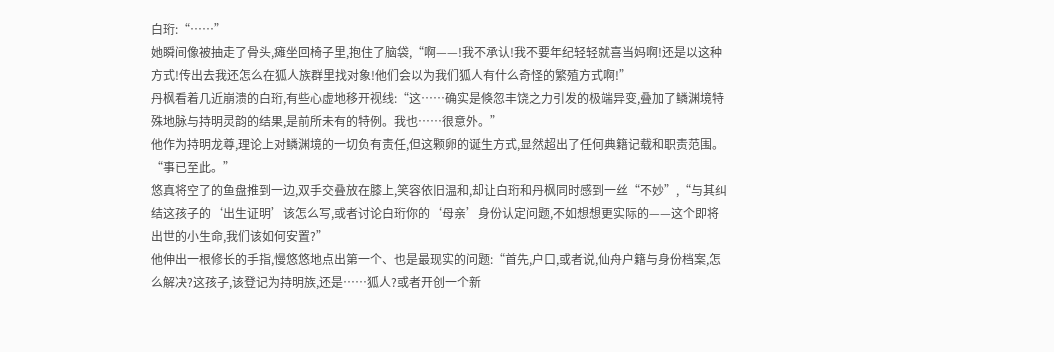白珩:“……”
她瞬间像被抽走了骨头,瘫坐回椅子里,抱住了脑袋,“啊——!我不承认!我不要年纪轻轻就喜当妈啊!还是以这种方式!传出去我还怎么在狐人族群里找对象!他们会以为我们狐人有什么奇怪的繁殖方式啊!”
丹枫看着几近崩溃的白珩,有些心虚地移开视线:“这……确实是倏忽丰饶之力引发的极端异变,叠加了鳞渊境特殊地脉与持明灵韵的结果,是前所未有的特例。我也……很意外。”
他作为持明龙尊,理论上对鳞渊境的一切负有责任,但这颗卵的诞生方式,显然超出了任何典籍记载和职责范围。
“事已至此。”
悠真将空了的鱼盘推到一边,双手交叠放在膝上,笑容依旧温和,却让白珩和丹枫同时感到一丝“不妙”,“与其纠结这孩子的‘出生证明’该怎么写,或者讨论白珩你的‘母亲’身份认定问题,不如想想更实际的——这个即将出世的小生命,我们该如何安置?”
他伸出一根修长的手指,慢悠悠地点出第一个、也是最现实的问题:“首先,户口,或者说,仙舟户籍与身份档案,怎么解决?这孩子,该登记为持明族,还是……狐人?或者开创一个新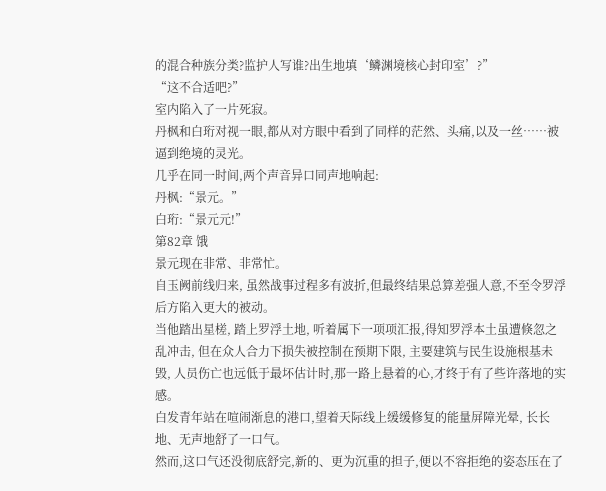的混合种族分类?监护人写谁?出生地填‘鳞渊境核心封印室’?”
“这不合适吧?”
室内陷入了一片死寂。
丹枫和白珩对视一眼,都从对方眼中看到了同样的茫然、头痛,以及一丝……被逼到绝境的灵光。
几乎在同一时间,两个声音异口同声地响起:
丹枫:“景元。”
白珩:“景元元!”
第82章 饿
景元现在非常、非常忙。
自玉阙前线归来, 虽然战事过程多有波折,但最终结果总算差强人意,不至令罗浮后方陷入更大的被动。
当他踏出星槎, 踏上罗浮土地, 听着属下一项项汇报,得知罗浮本土虽遭倏忽之乱冲击, 但在众人合力下损失被控制在预期下限, 主要建筑与民生设施根基未毁, 人员伤亡也远低于最坏估计时,那一路上悬着的心,才终于有了些许落地的实感。
白发青年站在喧闹渐息的港口,望着天际线上缓缓修复的能量屏障光晕, 长长地、无声地舒了一口气。
然而,这口气还没彻底舒完,新的、更为沉重的担子,便以不容拒绝的姿态压在了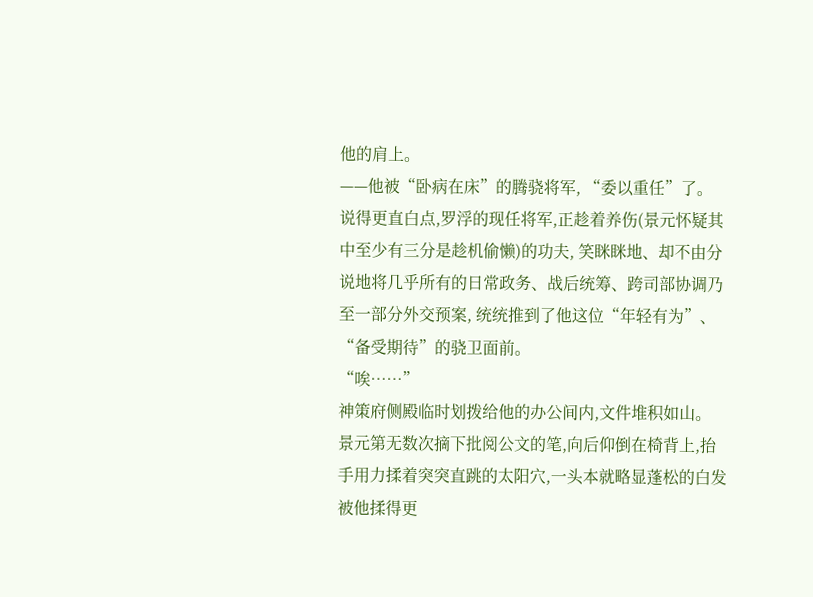他的肩上。
——他被“卧病在床”的腾骁将军, “委以重任”了。
说得更直白点,罗浮的现任将军,正趁着养伤(景元怀疑其中至少有三分是趁机偷懒)的功夫, 笑眯眯地、却不由分说地将几乎所有的日常政务、战后统筹、跨司部协调乃至一部分外交预案, 统统推到了他这位“年轻有为”、“备受期待”的骁卫面前。
“唉……”
神策府侧殿临时划拨给他的办公间内,文件堆积如山。
景元第无数次摘下批阅公文的笔,向后仰倒在椅背上,抬手用力揉着突突直跳的太阳穴,一头本就略显蓬松的白发被他揉得更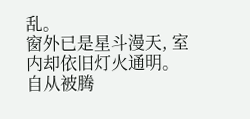乱。
窗外已是星斗漫天, 室内却依旧灯火通明。
自从被腾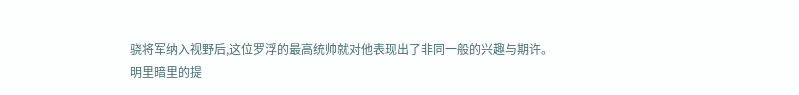骁将军纳入视野后,这位罗浮的最高统帅就对他表现出了非同一般的兴趣与期许。
明里暗里的提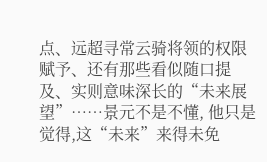点、远超寻常云骑将领的权限赋予、还有那些看似随口提及、实则意味深长的“未来展望”……景元不是不懂, 他只是觉得,这“未来”来得未免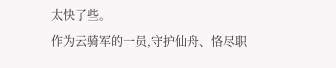太快了些。
作为云骑军的一员,守护仙舟、恪尽职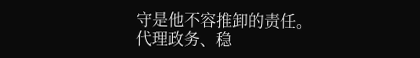守是他不容推卸的责任。
代理政务、稳